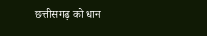छत्तीसगढ़ को धान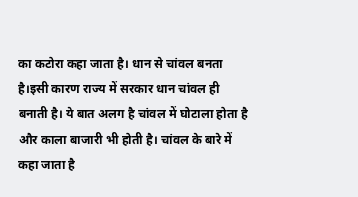का कटोरा कहा जाता है। धान से चांवल बनता है।इसी कारण राज्य में सरकार धान चांवल ही बनाती है। ये बात अलग है चांवल में घोटाला होता है और काला बाजारी भी होती है। चांवल के बारे में कहा जाता है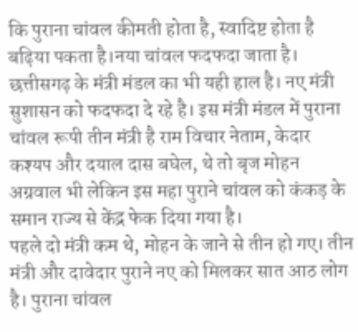कि पुराना चांवल कीमती होता है, स्वादिष्ट होता है बढ़िया पकता है।नया चांवल फदफदा जाता है। छत्तीसगढ़ के मंत्री मंडल का भी यही हाल है। नए मंत्री सुशासन को फदफदा दे रहे है। इस मंत्री मंडल में पुराना चांवल रूपी तीन मंत्री है राम विचार नेताम, केदार कश्यप और दयाल दास बघेल, थे तो बृज मोहन अग्रवाल भी लेकिन इस महा पुराने चांवल को कंकड़ के समान राज्य से केंद्र फेक दिया गया है।
पहले दो मंत्री कम थे, मोहन के जाने से तीन हो गए। तीन मंत्री और दावेदार पुराने नए को मिलकर सात आठ लोग है। पुराना चांवल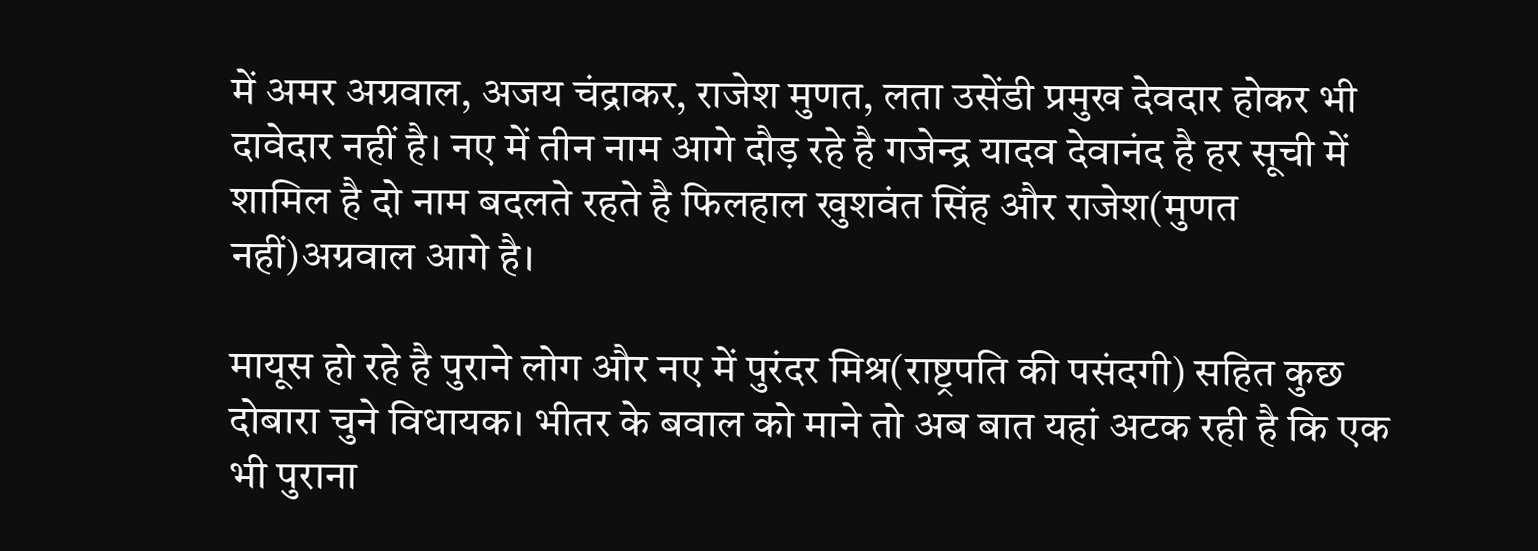में अमर अग्रवाल, अजय चंद्राकर, राजेश मुणत, लता उसेंडी प्रमुख देवदार होकर भी दावेदार नहीं है। नए में तीन नाम आगे दौड़ रहे है गजेन्द्र यादव देवानंद है हर सूची में शामिल है दो नाम बदलते रहते है फिलहाल खुशवंत सिंह और राजेश(मुणत नहीं)अग्रवाल आगे है।

मायूस हो रहे है पुराने लोग और नए में पुरंदर मिश्र(राष्ट्रपति की पसंदगी) सहित कुछ दोबारा चुने विधायक। भीतर के बवाल को माने तो अब बात यहां अटक रही है कि एक भी पुराना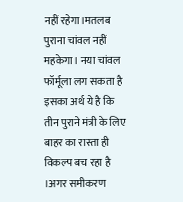नहीं रहेगा।मतलब पुराना चांवल नहीं महकेगा। नया चांवल फॉर्मूला लग सकता है इसका अर्थ ये है कि तीन पुराने मंत्री के लिए बाहर का रास्ता ही विकल्प बच रहा है ।अगर समीकरण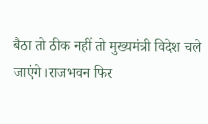बैठा तो ठीक नहीं तो मुख्यमंत्री विदेश चले जाएंगे।राजभवन फिर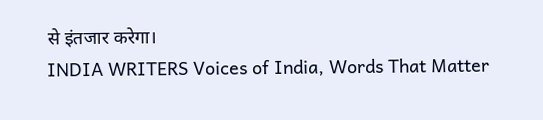से इंतजार करेगा।
INDIA WRITERS Voices of India, Words That Matter